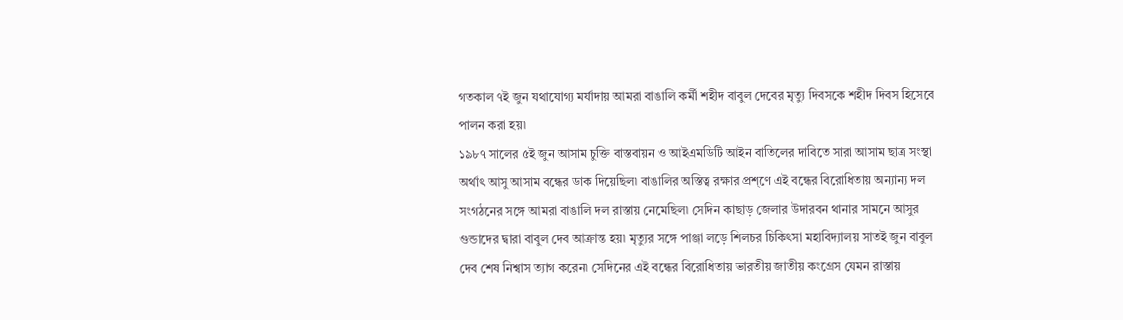গতকাল ৭ই জুন যথাযোগ্য মর্যাদায় আমরা বাঙালি কর্মী শহীদ বাবুল দেবের মৃত্যু দিবসকে শহীদ দিবস হিসেবে পালন করা হয়৷
১৯৮৭ সালের ৫ই জুন আসাম চুক্তি বাস্তবায়ন ও আইএমডিটি আইন বাতিলের দাবিতে সারা আসাম ছাত্র সংস্থা অর্থাৎ আসু আসাম বন্ধের ডাক দিয়েছিল৷ বাঙালির অস্তিত্ব রক্ষার প্রশ্ণে এই বন্ধের বিরোধিতায় অন্যান্য দল সংগঠনের সঙ্গে আমরা বাঙালি দল রাস্তায় নেমেছিল৷ সেদিন কাছাড় জেলার উদারবন থানার সামনে আসুর গুন্ডাদের দ্বারা বাবুল দেব আক্রান্ত হয়৷ মৃত্যুর সঙ্গে পাঞ্জা লড়ে শিলচর চিকিৎসা মহাবিদ্যালয় সাতই জুন বাবুল দেব শেষ নিশ্বাস ত্যাগ করেন৷ সেদিনের এই বন্ধের বিরোধিতায় ভারতীয় জাতীয় কংগ্রেস যেমন রাস্তায়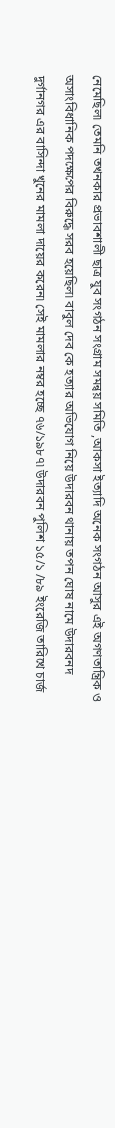নেমেছিল৷ তেমনি তখনকার প্রভাবশালী ছাত্র যুব সংগঠন সংগ্রাম সমন্বয় সমিতি ,আকসা ইত্যাদি অনেক সংগঠন আসুর এই অগণতান্ত্রিক ও অসাংবিধানিক পদক্ষেপের বিরুদ্ধে সরব হয়েছিল৷ বাবুল দেব কে হত্যার অভিযোগ নিয়ে উদারবন থানায় তপন ঘোষ নামে উদারবনদ দুর্গানগর এর বাসিন্দা খুনের মামলা দায়ের করেন৷ সেই মামলার নম্বর হচ্ছে ৭৬/১৯৮৭৷ উদারবন পুলিশ ১৫/১ /৮৯ ইংরেজি তারিখে চার্জ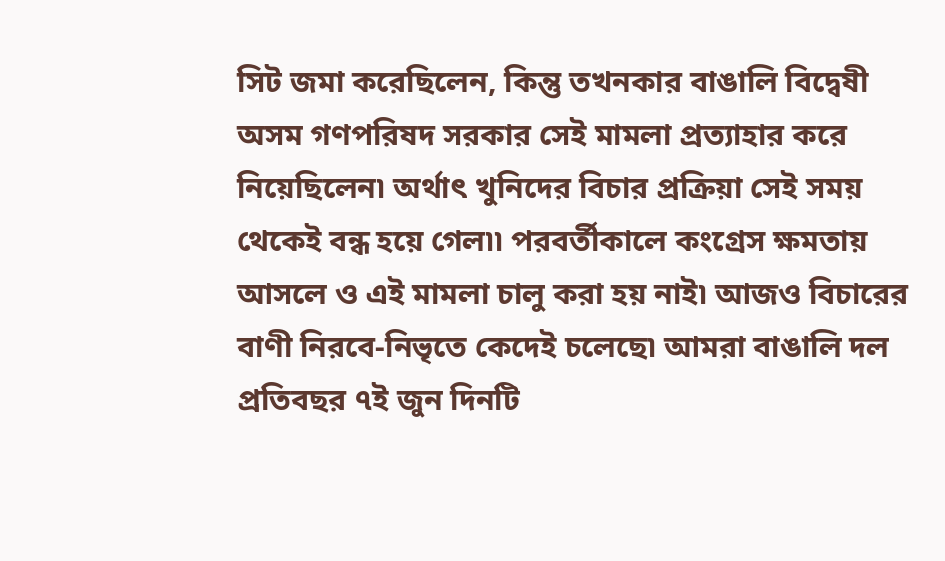সিট জমা করেছিলেন, কিন্তু তখনকার বাঙালি বিদ্বেষী অসম গণপরিষদ সরকার সেই মামলা প্রত্যাহার করে নিয়েছিলেন৷ অর্থাৎ খুনিদের বিচার প্রক্রিয়া সেই সময় থেকেই বন্ধ হয়ে গেল৷৷ পরবর্তীকালে কংগ্রেস ক্ষমতায় আসলে ও এই মামলা চালু করা হয় নাই৷ আজও বিচারের বাণী নিরবে-নিভৃতে কেদেই চলেছে৷ আমরা বাঙালি দল প্রতিবছর ৭ই জুন দিনটি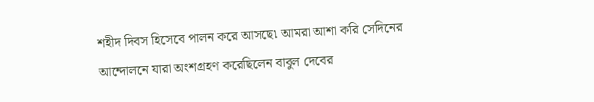শহীদ দিবস হিসেবে পালন করে আসছে৷ আমরা আশা করি সেদিনের আন্দোলনে যারা অংশগ্রহণ করেছিলেন বাবুল দেবের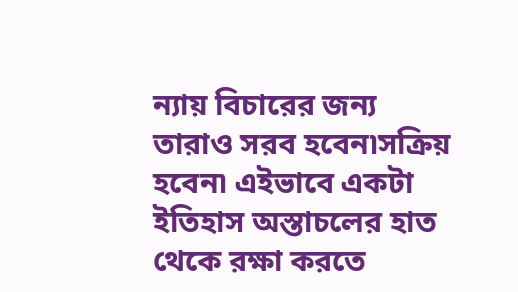ন্যায় বিচারের জন্য তারাও সরব হবেন৷সক্রিয় হবেন৷ এইভাবে একটা ইতিহাস অস্তাচলের হাত থেকে রক্ষা করতে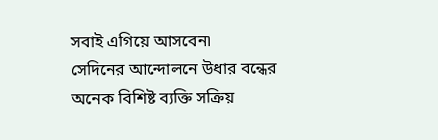সবাই এগিয়ে আসবেন৷
সেদিনের আন্দোলনে উধার বন্ধের অনেক বিশিষ্ট ব্যক্তি সক্রিয়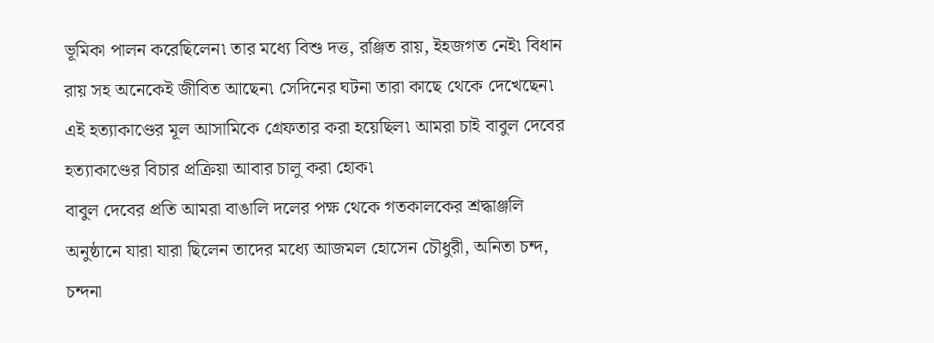ভূমিকা পালন করেছিলেন৷ তার মধ্যে বিশু দত্ত, রঞ্জিত রায়, ইহজগত নেই৷ বিধান রায় সহ অনেকেই জীবিত আছেন৷ সেদিনের ঘটনা তারা কাছে থেকে দেখেছেন৷ এই হত্যাকাণ্ডের মূল আসামিকে গ্রেফতার করা হয়েছিল৷ আমরা চাই বাবুল দেবের হত্যাকাণ্ডের বিচার প্রক্রিয়া আবার চালু করা হোক৷
বাবুল দেবের প্রতি আমরা বাঙালি দলের পক্ষ থেকে গতকালকের শ্রদ্ধাঞ্জলি অনুষ্ঠানে যারা যারা ছিলেন তাদের মধ্যে আজমল হোসেন চৌধুরী, অনিতা চন্দ, চন্দনা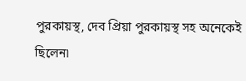পুরকায়স্থ, দেব প্রিয়া পুরকায়স্থ সহ অনেকেই ছিলেন৷